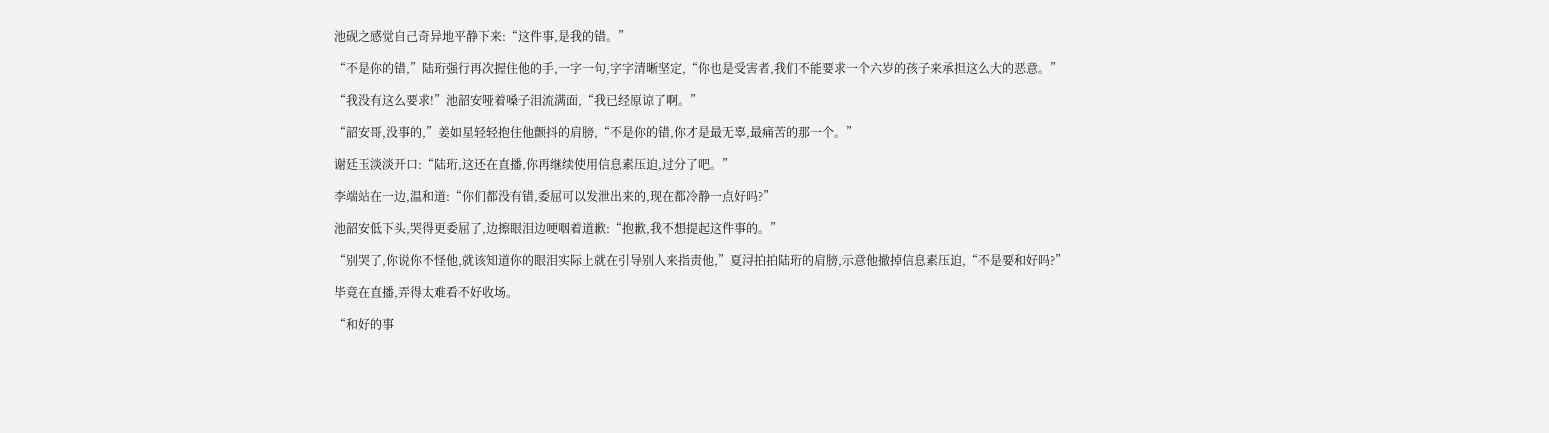池砚之感觉自己奇异地平静下来:“这件事,是我的错。”

“不是你的错,”陆珩强行再次握住他的手,一字一句,字字清晰坚定,“你也是受害者,我们不能要求一个六岁的孩子来承担这么大的恶意。”

“我没有这么要求!”池韶安哑着嗓子泪流满面,“我已经原谅了啊。”

“韶安哥,没事的,”姜如星轻轻抱住他颤抖的肩膀,“不是你的错,你才是最无辜,最痛苦的那一个。”

谢廷玉淡淡开口:“陆珩,这还在直播,你再继续使用信息素压迫,过分了吧。”

李端站在一边,温和道:“你们都没有错,委屈可以发泄出来的,现在都冷静一点好吗?”

池韶安低下头,哭得更委屈了,边擦眼泪边哽咽着道歉:“抱歉,我不想提起这件事的。”

“别哭了,你说你不怪他,就该知道你的眼泪实际上就在引导别人来指责他,”夏浔拍拍陆珩的肩膀,示意他撤掉信息素压迫,“不是要和好吗?”

毕竟在直播,弄得太难看不好收场。

“和好的事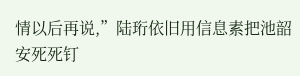情以后再说,”陆珩依旧用信息素把池韶安死死钉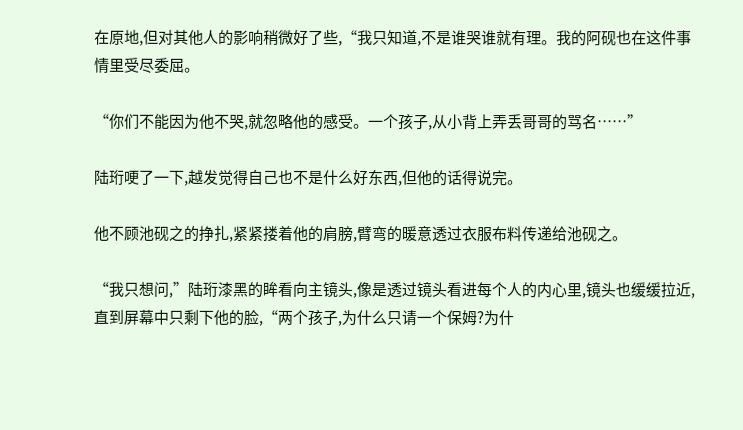在原地,但对其他人的影响稍微好了些,“我只知道,不是谁哭谁就有理。我的阿砚也在这件事情里受尽委屈。

“你们不能因为他不哭,就忽略他的感受。一个孩子,从小背上弄丢哥哥的骂名……”

陆珩哽了一下,越发觉得自己也不是什么好东西,但他的话得说完。

他不顾池砚之的挣扎,紧紧搂着他的肩膀,臂弯的暖意透过衣服布料传递给池砚之。

“我只想问,”陆珩漆黑的眸看向主镜头,像是透过镜头看进每个人的内心里,镜头也缓缓拉近,直到屏幕中只剩下他的脸,“两个孩子,为什么只请一个保姆?为什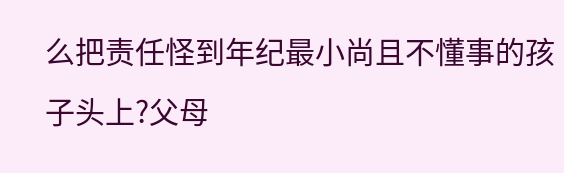么把责任怪到年纪最小尚且不懂事的孩子头上?父母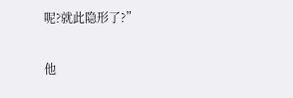呢?就此隐形了?”

他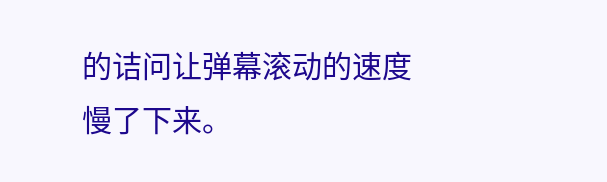的诘问让弹幕滚动的速度慢了下来。